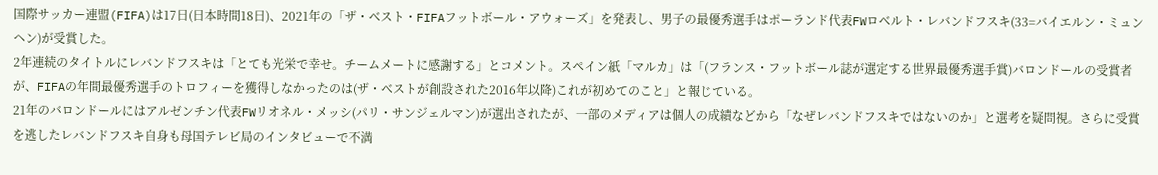国際サッカー連盟(FIFA)は17日(日本時間18日)、2021年の「ザ・ベスト・FIFAフットボール・アウォーズ」を発表し、男子の最優秀選手はポーランド代表FWロベルト・レバンドフスキ(33=バイエルン・ミュンヘン)が受賞した。
2年連続のタイトルにレバンドフスキは「とても光栄で幸せ。チームメートに感謝する」とコメント。スペイン紙「マルカ」は「(フランス・フットボール誌が選定する世界最優秀選手賞)バロンドールの受賞者が、FIFAの年間最優秀選手のトロフィーを獲得しなかったのは(ザ・ベストが創設された2016年以降)これが初めてのこと」と報じている。
21年のバロンドールにはアルゼンチン代表FWリオネル・メッシ(パリ・サンジェルマン)が選出されたが、一部のメディアは個人の成績などから「なぜレバンドフスキではないのか」と選考を疑問視。さらに受賞を逃したレバンドフスキ自身も母国テレビ局のインタビューで不満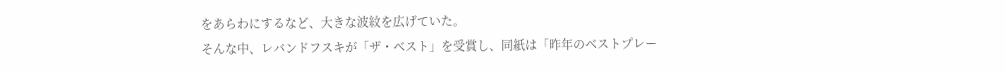をあらわにするなど、大きな波紋を広げていた。
そんな中、レバンドフスキが「ザ・ベスト」を受賞し、同紙は「昨年のベストプレー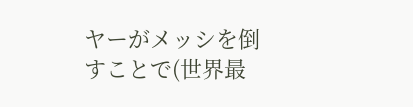ヤーがメッシを倒すことで(世界最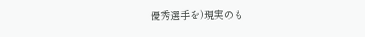優秀選手を)現実のも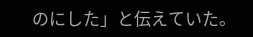のにした」と伝えていた。